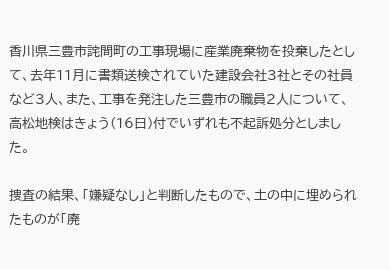香川県三豊市詫間町の工事現場に産業廃棄物を投棄したとして、去年11月に書類送検されていた建設会社3社とその社員など3人、また、工事を発注した三豊市の職員2人について、高松地検はきょう(16日)付でいずれも不起訴処分としました。

捜査の結果、「嫌疑なし」と判断したもので、土の中に埋められたものが「廃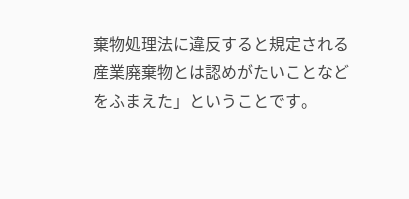棄物処理法に違反すると規定される産業廃棄物とは認めがたいことなどをふまえた」ということです。